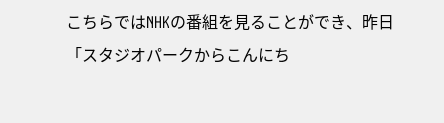こちらではNHKの番組を見ることができ、昨日「スタジオパークからこんにち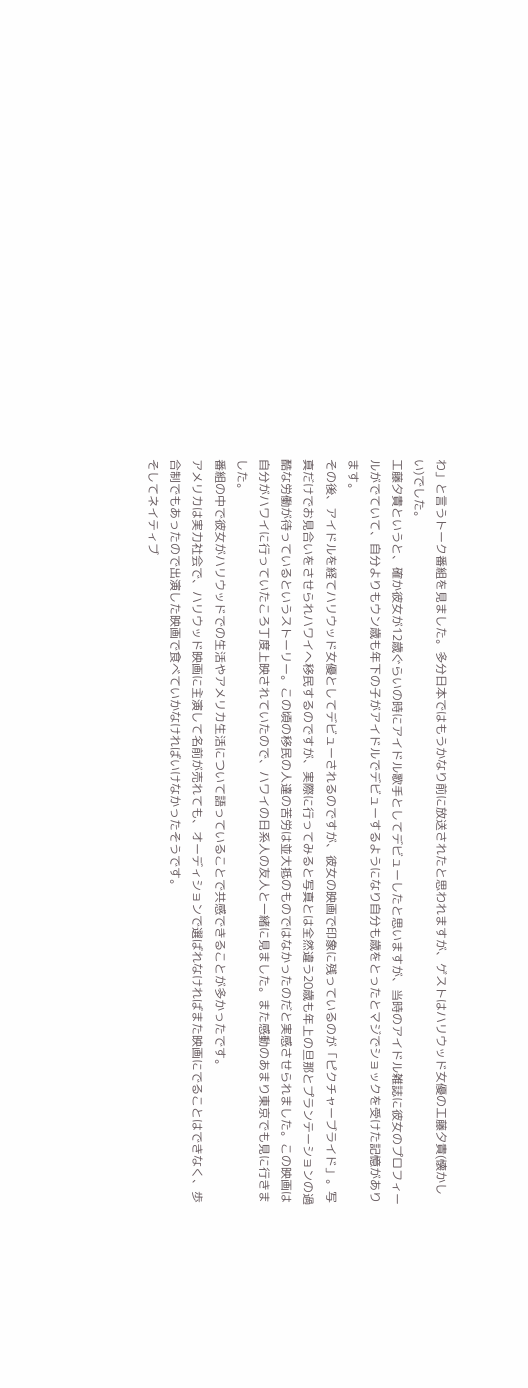わ」と言うトーク番組を見ました。多分日本ではもうかなり前に放送されたと思われますが、ゲストはハリウッド女優の工藤夕貴(懐かしい)でした。
工藤夕貴というと、確か彼女が12歳ぐらいの時にアイドル歌手としてデビューしたと思いますが、当時のアイドル雑誌に彼女のプロフィールがでていて、自分よりもウン歳も年下の子がアイドルでデビューするようになり自分も歳をとったとマジでショックを受けた記憶があります。
その後、アイドルを経てハリウッド女優としてデビューされるのですが、彼女の映画で印象に残っているのが「ピクチャーブライド」。写真だけでお見合いをさせられハワイへ移民するのですが、実際に行ってみると写真とは全然違う20歳も年上の旦那とプランテーションの過酷な労働が待っているというストーリー。この頃の移民の人達の苦労は並大抵のものではなかったのだと実感させられました。この映画は自分がハワイに行っていたころ丁度上映されていたので、ハワイの日系人の友人と一緒に見ました。また感動のあまり東京でも見に行きました。
番組の中で彼女がハリウッドでの生活やアメリカ生活について語っていることで共感できることが多かったです。
アメリカは実力社会で、ハリウッド映画に主演して名前が売れても、オーディションで選ばれなければまた映画にでることはできなく、歩合制でもあったので出演した映画で食べていかなければいけなかったそうです。
そしてネイティブ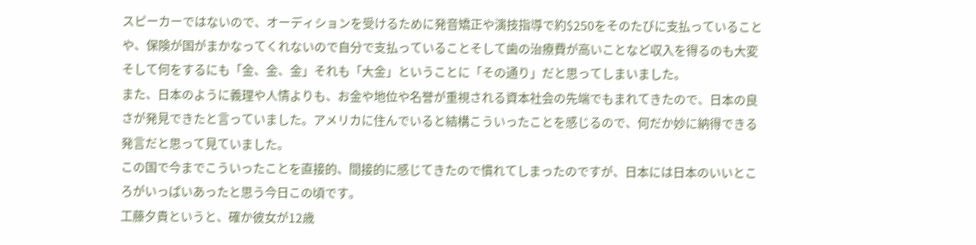スピーカーではないので、オーディションを受けるために発音矯正や演技指導で約$250をそのたびに支払っていることや、保険が国がまかなってくれないので自分で支払っていることそして歯の治療費が高いことなど収入を得るのも大変そして何をするにも「金、金、金」それも「大金」ということに「その通り」だと思ってしまいました。
また、日本のように義理や人情よりも、お金や地位や名誉が重視される資本社会の先端でもまれてきたので、日本の良さが発見できたと言っていました。アメリカに住んでいると結構こういったことを感じるので、何だか妙に納得できる発言だと思って見ていました。
この国で今までこういったことを直接的、間接的に感じてきたので慣れてしまったのですが、日本には日本のいいところがいっぱいあったと思う今日この頃です。
工藤夕貴というと、確か彼女が12歳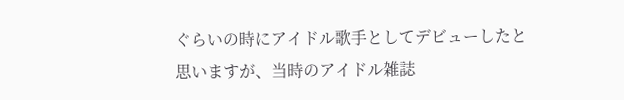ぐらいの時にアイドル歌手としてデビューしたと思いますが、当時のアイドル雑誌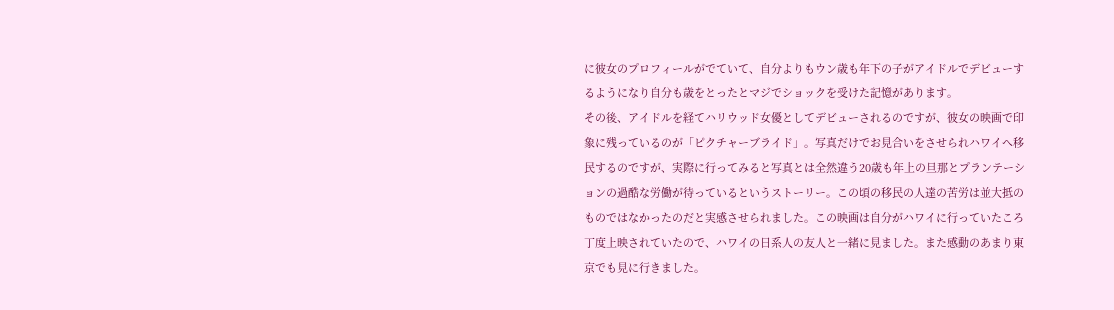に彼女のプロフィールがでていて、自分よりもウン歳も年下の子がアイドルでデビューするようになり自分も歳をとったとマジでショックを受けた記憶があります。
その後、アイドルを経てハリウッド女優としてデビューされるのですが、彼女の映画で印象に残っているのが「ピクチャーブライド」。写真だけでお見合いをさせられハワイへ移民するのですが、実際に行ってみると写真とは全然違う20歳も年上の旦那とプランテーションの過酷な労働が待っているというストーリー。この頃の移民の人達の苦労は並大抵のものではなかったのだと実感させられました。この映画は自分がハワイに行っていたころ丁度上映されていたので、ハワイの日系人の友人と一緒に見ました。また感動のあまり東京でも見に行きました。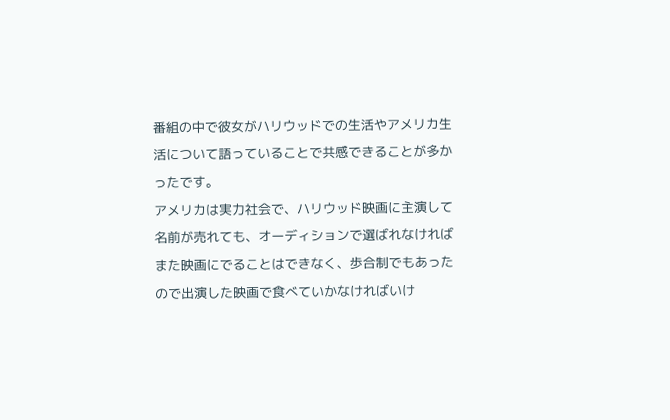番組の中で彼女がハリウッドでの生活やアメリカ生活について語っていることで共感できることが多かったです。
アメリカは実力社会で、ハリウッド映画に主演して名前が売れても、オーディションで選ばれなければまた映画にでることはできなく、歩合制でもあったので出演した映画で食べていかなければいけ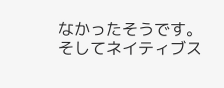なかったそうです。
そしてネイティブス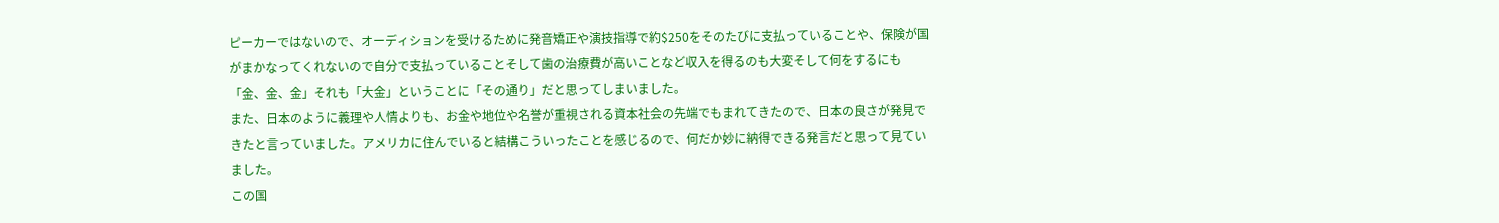ピーカーではないので、オーディションを受けるために発音矯正や演技指導で約$250をそのたびに支払っていることや、保険が国がまかなってくれないので自分で支払っていることそして歯の治療費が高いことなど収入を得るのも大変そして何をするにも「金、金、金」それも「大金」ということに「その通り」だと思ってしまいました。
また、日本のように義理や人情よりも、お金や地位や名誉が重視される資本社会の先端でもまれてきたので、日本の良さが発見できたと言っていました。アメリカに住んでいると結構こういったことを感じるので、何だか妙に納得できる発言だと思って見ていました。
この国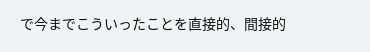で今までこういったことを直接的、間接的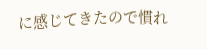に感じてきたので慣れ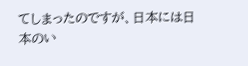てしまったのですが、日本には日本のい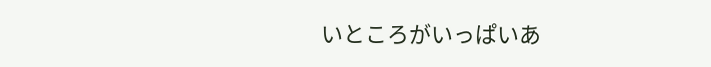いところがいっぱいあ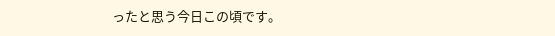ったと思う今日この頃です。